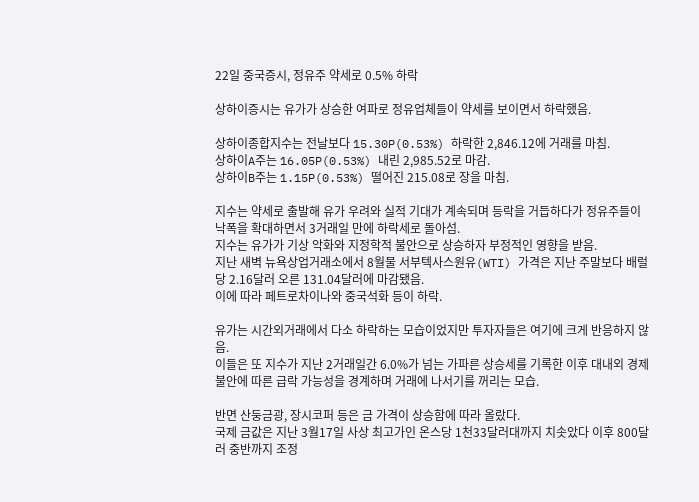22일 중국증시, 정유주 약세로 0.5% 하락

상하이증시는 유가가 상승한 여파로 정유업체들이 약세를 보이면서 하락했음.

상하이종합지수는 전날보다 15.30P(0.53%) 하락한 2,846.12에 거래를 마침.
상하이A주는 16.05P(0.53%) 내린 2,985.52로 마감.
상하이B주는 1.15P(0.53%) 떨어진 215.08로 장을 마침.

지수는 약세로 출발해 유가 우려와 실적 기대가 계속되며 등락을 거듭하다가 정유주들이 낙폭을 확대하면서 3거래일 만에 하락세로 돌아섬.
지수는 유가가 기상 악화와 지정학적 불안으로 상승하자 부정적인 영향을 받음.
지난 새벽 뉴욕상업거래소에서 8월물 서부텍사스원유(WTI) 가격은 지난 주말보다 배럴당 2.16달러 오른 131.04달러에 마감됐음.
이에 따라 페트로차이나와 중국석화 등이 하락.

유가는 시간외거래에서 다소 하락하는 모습이었지만 투자자들은 여기에 크게 반응하지 않음.
이들은 또 지수가 지난 2거래일간 6.0%가 넘는 가파른 상승세를 기록한 이후 대내외 경제 불안에 따른 급락 가능성을 경계하며 거래에 나서기를 꺼리는 모습.

반면 산둥금광, 장시코퍼 등은 금 가격이 상승함에 따라 올랐다.
국제 금값은 지난 3월17일 사상 최고가인 온스당 1천33달러대까지 치솟았다 이후 800달러 중반까지 조정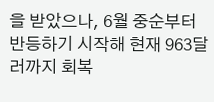을 받았으나, 6월 중순부터 반등하기 시작해 현재 963달러까지 회복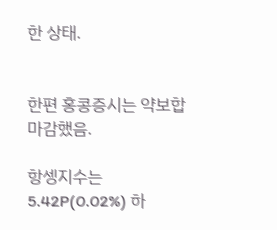한 상태.


한편 홍콩증시는 약보합 마감했음.

항셍지수는 5.42P(0.02%) 하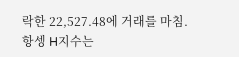락한 22,527.48에 거래를 마침.
항셍 H지수는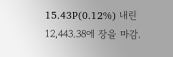15.43P(0.12%) 내린 12,443.38에 장을 마감.